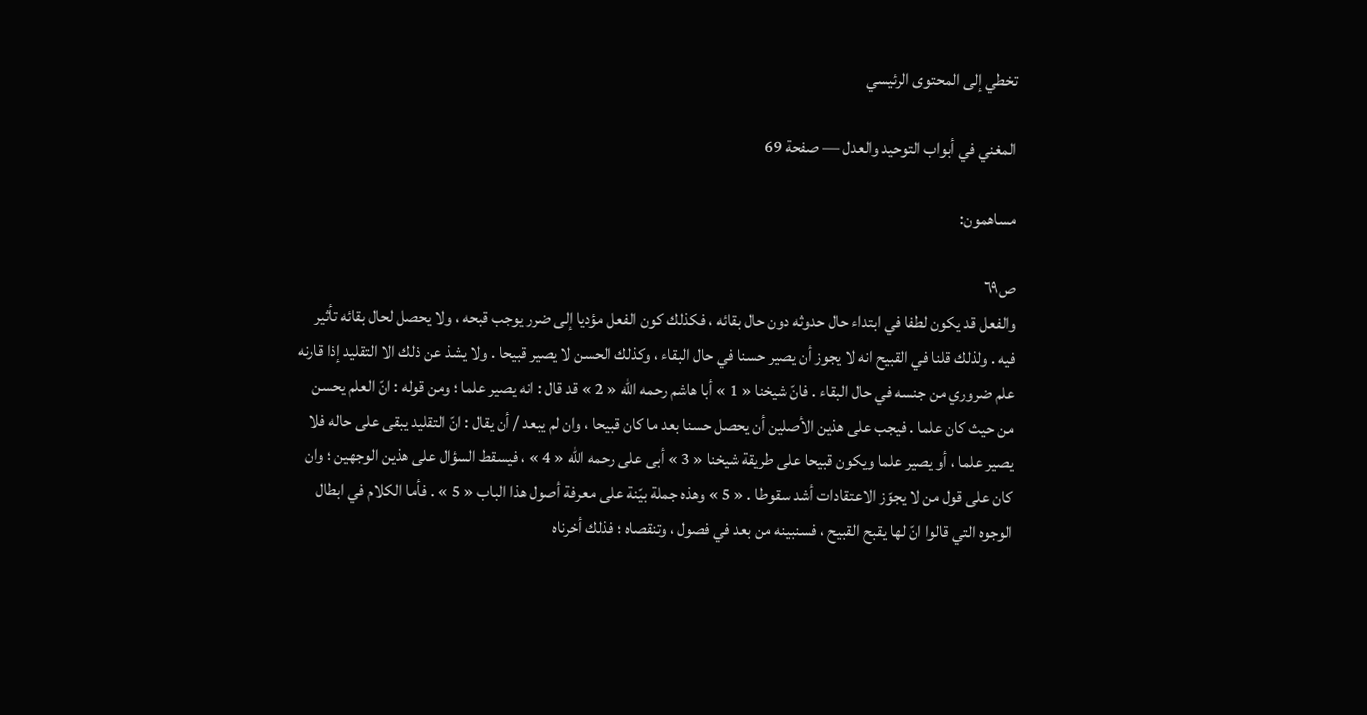تخطي إلى المحتوى الرئيسي

المغني في أبواب التوحيد والعدل — صفحة 69

مساهمون:

ص٦٩
والفعل قد يكون لطفا في ابتداء حال حدوثه دون حال بقائه ، فكذلك كون الفعل مؤديا إلى ضرر يوجب قبحه ، ولا يحصل لحال بقائه تأثير فيه . ولذلك قلنا في القبيح انه لا يجوز أن يصير حسنا في حال البقاء ، وكذلك الحسن لا يصير قبيحا . ولا يشذ عن ذلك الا التقليد إذا قارنه علم ضروري من جنسه في حال البقاء . فانّ شيخنا « 1 » أبا هاشم رحمه اللّه « 2 » قد قال : انه يصير علما ؛ ومن قوله : انّ العلم يحسن من حيث كان علما . فيجب على هذين الأصلين أن يحصل حسنا بعد ما كان قبيحا ، وان لم يبعد / أن يقال : انّ التقليد يبقى على حاله فلا يصير علما ، أو يصير علما ويكون قبيحا على طريقة شيخنا « 3 » أبى على رحمه اللّه « 4 » ، فيسقط السؤال على هذين الوجهين ؛ وان كان على قول من لا يجوّز الاعتقادات أشد سقوطا . « 5 » وهذه جملة بيّنة على معرفة أصول هذا الباب « 5 » . فأما الكلام في ابطال الوجوه التي قالوا انّ لها يقبح القبيح ، فسنبينه من بعد في فصول ، وتنقصاه ؛ فذلك أخرناه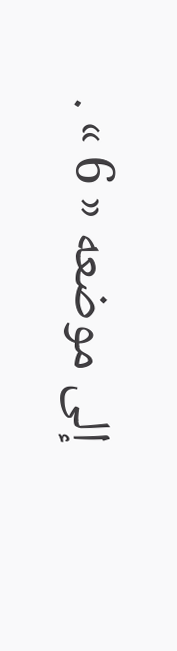إلى موضعه « 6 » .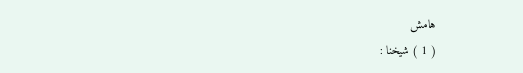هامش
( 1 ) شيخنا :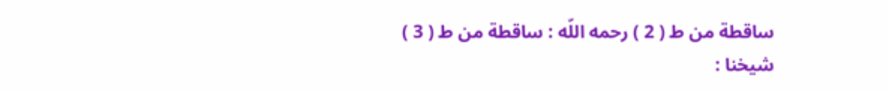ساقطة من ط ( 2 ) رحمه اللّه : ساقطة من ط ( 3 ) شيخنا :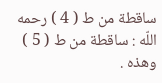ساقطة من ط ( 4 ) رحمه اللّه : ساقطة من ط ( 5 ) وهذه .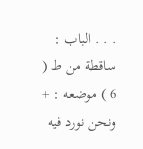. . . الباب : ساقطة من ط ( 6 ) موضعه : + ونحن نورد فيه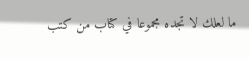ما لعلك لا تجده مجموعا في كتاب من كتب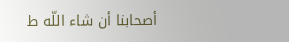أصحابنا أن شاء اللّه ط